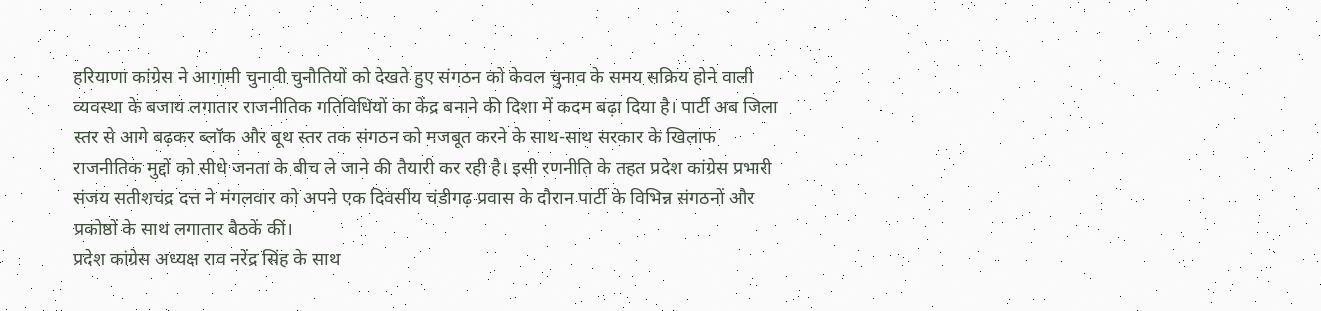हरियाणा कांग्रेस ने आगामी चुनावी चुनौतियों को देखते हुए संगठन को केवल चुनाव के समय सक्रिय होने वाली व्यवस्था के बजाय लगातार राजनीतिक गतिविधियों का केंद्र बनाने की दिशा में कदम बढ़ा दिया है। पार्टी अब जिला स्तर से आगे बढ़कर ब्लॉक और बूथ स्तर तक संगठन को मजबूत करने के साथ-साथ सरकार के खिलाफ राजनीतिक मुद्दों को सीधे जनता के बीच ले जाने की तैयारी कर रही है। इसी रणनीति के तहत प्रदेश कांग्रेस प्रभारी संजय सतीशचंद्र दत्त ने मंगलवार को अपने एक दिवसीय चंडीगढ़ प्रवास के दौरान पार्टी के विभिन्न संगठनों और प्रकोष्ठों के साथ लगातार बैठकें कीं।
प्रदेश कांग्रेस अध्यक्ष राव नरेंद्र सिंह के साथ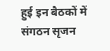हुई इन बैठकों में संगठन सृजन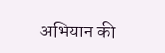अभियान की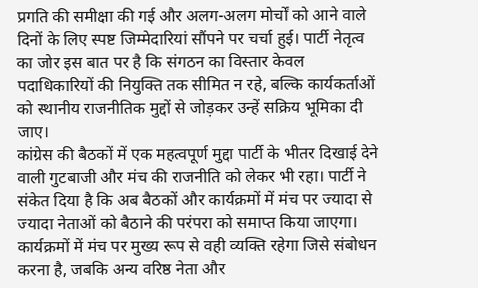प्रगति की समीक्षा की गई और अलग-अलग मोर्चों को आने वाले दिनों के लिए स्पष्ट जिम्मेदारियां सौंपने पर चर्चा हुई। पार्टी नेतृत्व का जोर इस बात पर है कि संगठन का विस्तार केवल पदाधिकारियों की नियुक्ति तक सीमित न रहे, बल्कि कार्यकर्ताओं को स्थानीय राजनीतिक मुद्दों से जोड़कर उन्हें सक्रिय भूमिका दी जाए।
कांग्रेस की बैठकों में एक महत्वपूर्ण मुद्दा पार्टी के भीतर दिखाई देने वाली गुटबाजी और मंच की राजनीति को लेकर भी रहा। पार्टी ने संकेत दिया है कि अब बैठकों और कार्यक्रमों में मंच पर ज्यादा से ज्यादा नेताओं को बैठाने की परंपरा को समाप्त किया जाएगा। कार्यक्रमों में मंच पर मुख्य रूप से वही व्यक्ति रहेगा जिसे संबोधन करना है, जबकि अन्य वरिष्ठ नेता और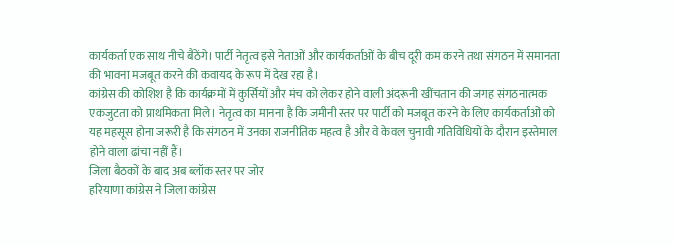कार्यकर्ता एक साथ नीचे बैठेंगे। पार्टी नेतृत्व इसे नेताओं और कार्यकर्ताओं के बीच दूरी कम करने तथा संगठन में समानता की भावना मजबूत करने की कवायद के रूप में देख रहा है।
कांग्रेस की कोशिश है कि कार्यक्रमों में कुर्सियों और मंच को लेकर होने वाली अंदरूनी खींचतान की जगह संगठनात्मक एकजुटता को प्राथमिकता मिले। नेतृत्व का मानना है कि जमीनी स्तर पर पार्टी को मजबूत करने के लिए कार्यकर्ताओं को यह महसूस होना जरूरी है कि संगठन में उनका राजनीतिक महत्व है और वे केवल चुनावी गतिविधियों के दौरान इस्तेमाल होने वाला ढांचा नहीं हैं।
जिला बैठकों के बाद अब ब्लॉक स्तर पर जोर
हरियाणा कांग्रेस ने जिला कांग्रेस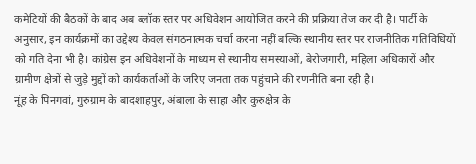कमेटियों की बैठकों के बाद अब ब्लॉक स्तर पर अधिवेशन आयोजित करने की प्रक्रिया तेज कर दी है। पार्टी के अनुसार, इन कार्यक्रमों का उद्देश्य केवल संगठनात्मक चर्चा करना नहीं बल्कि स्थानीय स्तर पर राजनीतिक गतिविधियों को गति देना भी है। कांग्रेस इन अधिवेशनों के माध्यम से स्थानीय समस्याओं, बेरोजगारी, महिला अधिकारों और ग्रामीण क्षेत्रों से जुड़े मुद्दों को कार्यकर्ताओं के जरिए जनता तक पहुंचाने की रणनीति बना रही है।
नूंह के पिनगवां, गुरुग्राम के बादशाहपुर, अंबाला के साहा और कुरुक्षेत्र के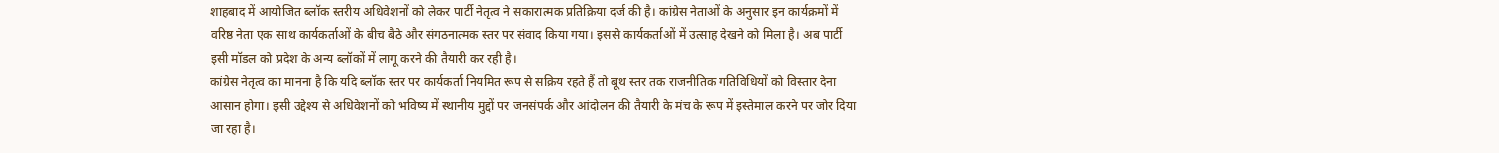शाहबाद में आयोजित ब्लॉक स्तरीय अधिवेशनों को लेकर पार्टी नेतृत्व ने सकारात्मक प्रतिक्रिया दर्ज की है। कांग्रेस नेताओं के अनुसार इन कार्यक्रमों में वरिष्ठ नेता एक साथ कार्यकर्ताओं के बीच बैठे और संगठनात्मक स्तर पर संवाद किया गया। इससे कार्यकर्ताओं में उत्साह देखने को मिला है। अब पार्टी इसी मॉडल को प्रदेश के अन्य ब्लॉकों में लागू करने की तैयारी कर रही है।
कांग्रेस नेतृत्व का मानना है कि यदि ब्लॉक स्तर पर कार्यकर्ता नियमित रूप से सक्रिय रहते हैं तो बूथ स्तर तक राजनीतिक गतिविधियों को विस्तार देना आसान होगा। इसी उद्देश्य से अधिवेशनों को भविष्य में स्थानीय मुद्दों पर जनसंपर्क और आंदोलन की तैयारी के मंच के रूप में इस्तेमाल करने पर जोर दिया जा रहा है।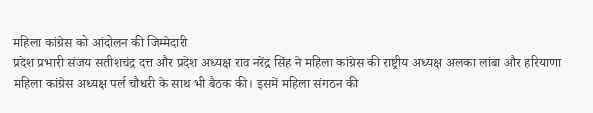महिला कांग्रेस को आंदोलन की जिम्मेदारी
प्रदेश प्रभारी संजय सतीशचंद्र दत्त और प्रदेश अध्यक्ष राव नरेंद्र सिंह ने महिला कांग्रेस की राष्ट्रीय अध्यक्ष अलका लांबा और हरियाणा महिला कांग्रेस अध्यक्ष पर्ल चौधरी के साथ भी बैठक की। इसमें महिला संगठन की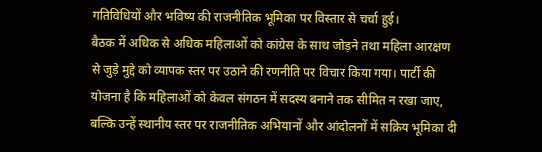गतिविधियों और भविष्य की राजनीतिक भूमिका पर विस्तार से चर्चा हुई।
बैठक में अधिक से अधिक महिलाओं को कांग्रेस के साथ जोड़ने तथा महिला आरक्षण से जुड़े मुद्दे को व्यापक स्तर पर उठाने की रणनीति पर विचार किया गया। पार्टी की योजना है कि महिलाओं को केवल संगठन में सदस्य बनाने तक सीमित न रखा जाए, बल्कि उन्हें स्थानीय स्तर पर राजनीतिक अभियानों और आंदोलनों में सक्रिय भूमिका दी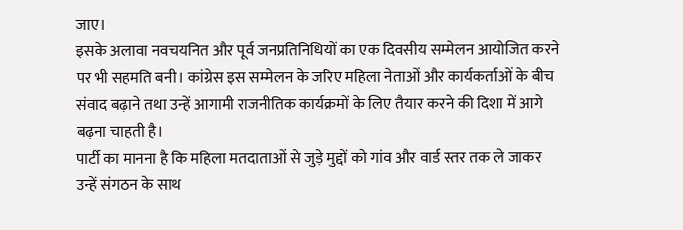जाए।
इसके अलावा नवचयनित और पूर्व जनप्रतिनिधियों का एक दिवसीय सम्मेलन आयोजित करने पर भी सहमति बनी। कांग्रेस इस सम्मेलन के जरिए महिला नेताओं और कार्यकर्ताओं के बीच संवाद बढ़ाने तथा उन्हें आगामी राजनीतिक कार्यक्रमों के लिए तैयार करने की दिशा में आगे बढ़ना चाहती है।
पार्टी का मानना है कि महिला मतदाताओं से जुड़े मुद्दों को गांव और वार्ड स्तर तक ले जाकर उन्हें संगठन के साथ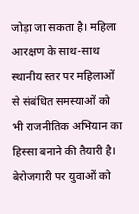जोड़ा जा सकता है। महिला आरक्षण के साथ-साथ स्थानीय स्तर पर महिलाओं से संबंधित समस्याओं को भी राजनीतिक अभियान का हिस्सा बनाने की तैयारी है।
बेरोजगारी पर युवाओं को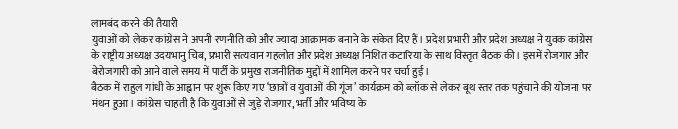लामबंद करने की तैयारी
युवाओं को लेकर कांग्रेस ने अपनी रणनीति को और ज्यादा आक्रामक बनाने के संकेत दिए हैं। प्रदेश प्रभारी और प्रदेश अध्यक्ष ने युवक कांग्रेस के राष्ट्रीय अध्यक्ष उदयभानु चिब, प्रभारी सत्यवान गहलोत और प्रदेश अध्यक्ष निशित कटारिया के साथ विस्तृत बैठक की। इसमें रोजगार और बेरोजगारी को आने वाले समय में पार्टी के प्रमुख राजनीतिक मुद्दों में शामिल करने पर चर्चा हुई।
बैठक में राहुल गांधी के आह्वान पर शुरू किए गए ‘छात्रों व युवाओं की गूंज’ कार्यक्रम को ब्लॉक से लेकर बूथ स्तर तक पहुंचाने की योजना पर मंथन हुआ। कांग्रेस चाहती है कि युवाओं से जुड़े रोजगार, भर्ती और भविष्य के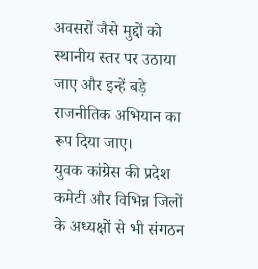अवसरों जैसे मुद्दों को स्थानीय स्तर पर उठाया जाए और इन्हें बड़े राजनीतिक अभियान का रूप दिया जाए।
युवक कांग्रेस की प्रदेश कमेटी और विभिन्न जिलों के अध्यक्षों से भी संगठन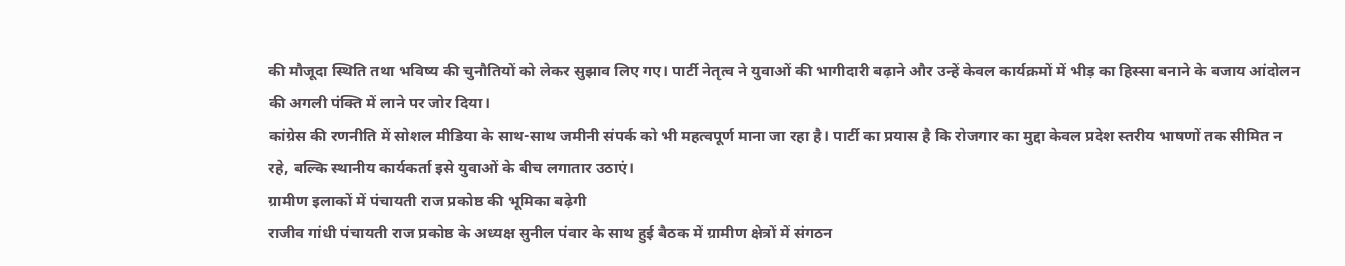की मौजूदा स्थिति तथा भविष्य की चुनौतियों को लेकर सुझाव लिए गए। पार्टी नेतृत्व ने युवाओं की भागीदारी बढ़ाने और उन्हें केवल कार्यक्रमों में भीड़ का हिस्सा बनाने के बजाय आंदोलन की अगली पंक्ति में लाने पर जोर दिया।
कांग्रेस की रणनीति में सोशल मीडिया के साथ-साथ जमीनी संपर्क को भी महत्वपूर्ण माना जा रहा है। पार्टी का प्रयास है कि रोजगार का मुद्दा केवल प्रदेश स्तरीय भाषणों तक सीमित न रहे, बल्कि स्थानीय कार्यकर्ता इसे युवाओं के बीच लगातार उठाएं।
ग्रामीण इलाकों में पंचायती राज प्रकोष्ठ की भूमिका बढ़ेगी
राजीव गांधी पंचायती राज प्रकोष्ठ के अध्यक्ष सुनील पंवार के साथ हुई बैठक में ग्रामीण क्षेत्रों में संगठन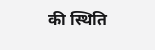की स्थिति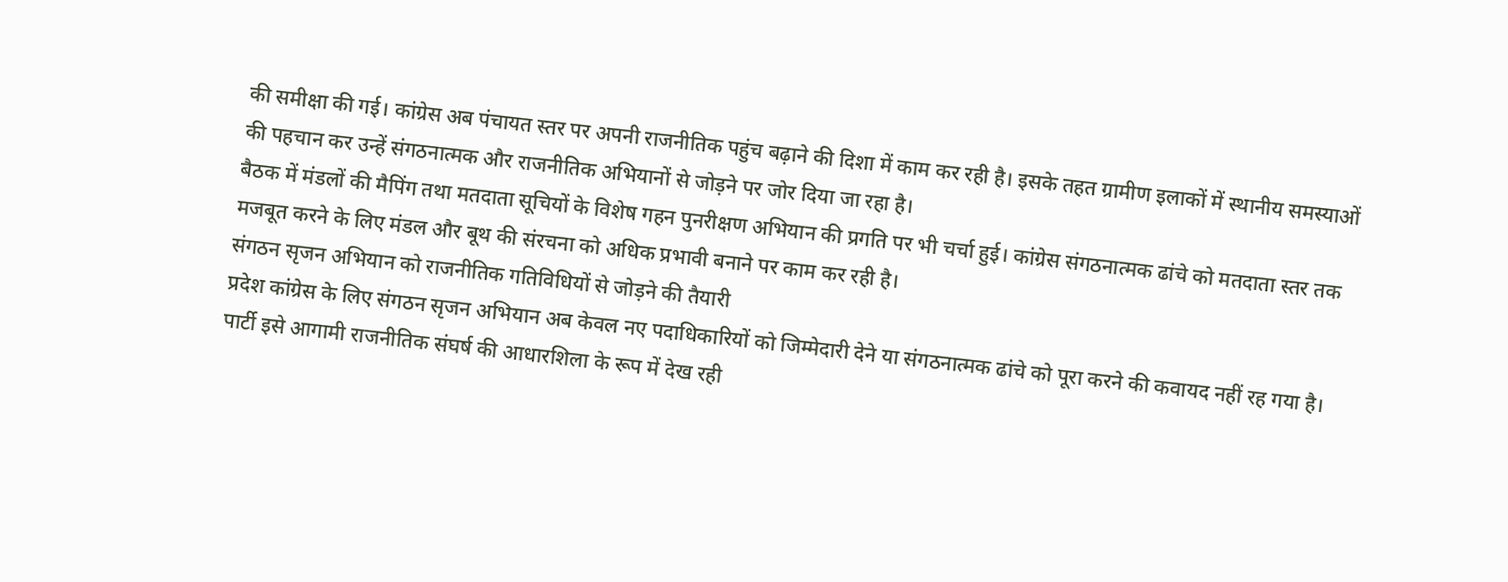की समीक्षा की गई। कांग्रेस अब पंचायत स्तर पर अपनी राजनीतिक पहुंच बढ़ाने की दिशा में काम कर रही है। इसके तहत ग्रामीण इलाकों में स्थानीय समस्याओं की पहचान कर उन्हें संगठनात्मक और राजनीतिक अभियानों से जोड़ने पर जोर दिया जा रहा है।
बैठक में मंडलों की मैपिंग तथा मतदाता सूचियों के विशेष गहन पुनरीक्षण अभियान की प्रगति पर भी चर्चा हुई। कांग्रेस संगठनात्मक ढांचे को मतदाता स्तर तक मजबूत करने के लिए मंडल और बूथ की संरचना को अधिक प्रभावी बनाने पर काम कर रही है।
संगठन सृजन अभियान को राजनीतिक गतिविधियों से जोड़ने की तैयारी
प्रदेश कांग्रेस के लिए संगठन सृजन अभियान अब केवल नए पदाधिकारियों को जिम्मेदारी देने या संगठनात्मक ढांचे को पूरा करने की कवायद नहीं रह गया है। पार्टी इसे आगामी राजनीतिक संघर्ष की आधारशिला के रूप में देख रही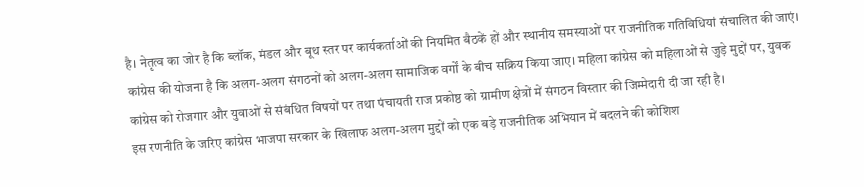है। नेतृत्व का जोर है कि ब्लॉक, मंडल और बूथ स्तर पर कार्यकर्ताओं की नियमित बैठकें हों और स्थानीय समस्याओं पर राजनीतिक गतिविधियां संचालित की जाएं।
कांग्रेस की योजना है कि अलग-अलग संगठनों को अलग-अलग सामाजिक वर्गों के बीच सक्रिय किया जाए। महिला कांग्रेस को महिलाओं से जुड़े मुद्दों पर, युवक कांग्रेस को रोजगार और युवाओं से संबंधित विषयों पर तथा पंचायती राज प्रकोष्ठ को ग्रामीण क्षेत्रों में संगठन विस्तार की जिम्मेदारी दी जा रही है।
इस रणनीति के जरिए कांग्रेस भाजपा सरकार के खिलाफ अलग-अलग मुद्दों को एक बड़े राजनीतिक अभियान में बदलने की कोशिश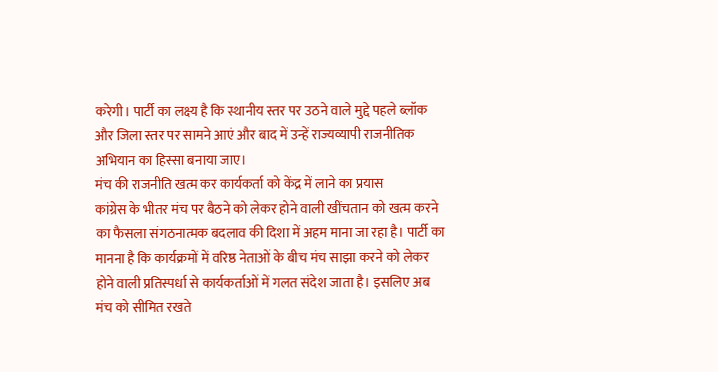करेगी। पार्टी का लक्ष्य है कि स्थानीय स्तर पर उठने वाले मुद्दे पहले ब्लॉक और जिला स्तर पर सामने आएं और बाद में उन्हें राज्यव्यापी राजनीतिक अभियान का हिस्सा बनाया जाए।
मंच की राजनीति खत्म कर कार्यकर्ता को केंद्र में लाने का प्रयास
कांग्रेस के भीतर मंच पर बैठने को लेकर होने वाली खींचतान को खत्म करने का फैसला संगठनात्मक बदलाव की दिशा में अहम माना जा रहा है। पार्टी का मानना है कि कार्यक्रमों में वरिष्ठ नेताओं के बीच मंच साझा करने को लेकर होने वाली प्रतिस्पर्धा से कार्यकर्ताओं में गलत संदेश जाता है। इसलिए अब मंच को सीमित रखते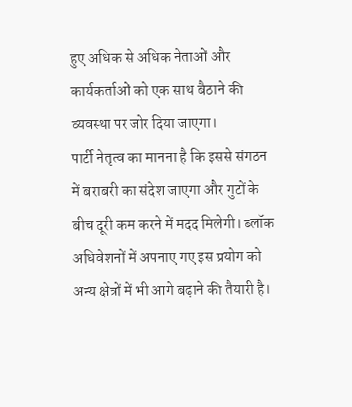हुए अधिक से अधिक नेताओं और कार्यकर्ताओं को एक साथ बैठाने की व्यवस्था पर जोर दिया जाएगा।
पार्टी नेतृत्व का मानना है कि इससे संगठन में बराबरी का संदेश जाएगा और गुटों के बीच दूरी कम करने में मदद मिलेगी। ब्लॉक अधिवेशनों में अपनाए गए इस प्रयोग को अन्य क्षेत्रों में भी आगे बढ़ाने की तैयारी है।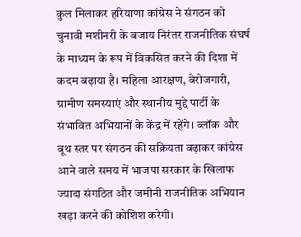कुल मिलाकर हरियाणा कांग्रेस ने संगठन को चुनावी मशीनरी के बजाय निरंतर राजनीतिक संघर्ष के माध्यम के रूप में विकसित करने की दिशा में कदम बढ़ाया है। महिला आरक्षण, बेरोजगारी, ग्रामीण समस्याएं और स्थानीय मुद्दे पार्टी के संभावित अभियानों के केंद्र में रहेंगे। ब्लॉक और बूथ स्तर पर संगठन की सक्रियता बढ़ाकर कांग्रेस आने वाले समय में भाजपा सरकार के खिलाफ ज्यादा संगठित और जमीनी राजनीतिक अभियान खड़ा करने की कोशिश करेगी।